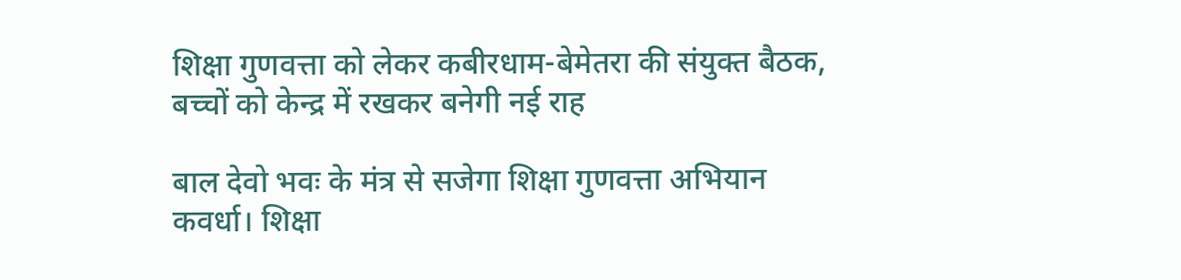शिक्षा गुणवत्ता को लेकर कबीरधाम-बेमेतरा की संयुक्त बैठक, बच्चों को केन्द्र में रखकर बनेगी नई राह

बाल देवो भवः के मंत्र से सजेगा शिक्षा गुणवत्ता अभियान
कवर्धा। शिक्षा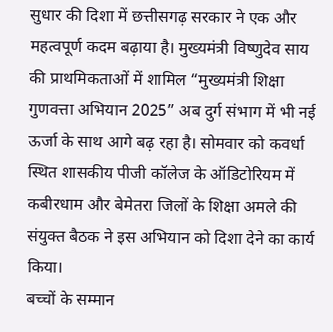सुधार की दिशा में छत्तीसगढ़ सरकार ने एक और महत्वपूर्ण कदम बढ़ाया है। मुख्यमंत्री विष्णुदेव साय की प्राथमिकताओं में शामिल “मुख्यमंत्री शिक्षा गुणवत्ता अभियान 2025” अब दुर्ग संभाग में भी नई ऊर्जा के साथ आगे बढ़ रहा है। सोमवार को कवर्धा स्थित शासकीय पीजी कॉलेज के ऑडिटोरियम में कबीरधाम और बेमेतरा जिलों के शिक्षा अमले की संयुक्त बैठक ने इस अभियान को दिशा देने का कार्य किया।
बच्चों के सम्मान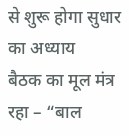से शुरू होगा सुधार का अध्याय
बैठक का मूल मंत्र रहा – “बाल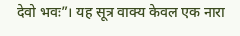देवो भवः”। यह सूत्र वाक्य केवल एक नारा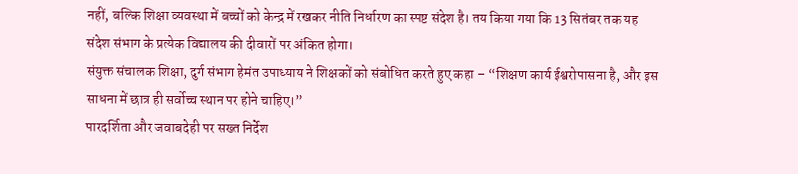नहीं, बल्कि शिक्षा व्यवस्था में बच्चों को केन्द्र में रखकर नीति निर्धारण का स्पष्ट संदेश है। तय किया गया कि 13 सितंबर तक यह संदेश संभाग के प्रत्येक विद्यालय की दीवारों पर अंकित होगा।
संयुक्त संचालक शिक्षा, दुर्ग संभाग हेमंत उपाध्याय ने शिक्षकों को संबोधित करते हुए कहा – “शिक्षण कार्य ईश्वरोपासना है, और इस साधना में छात्र ही सर्वोच्च स्थान पर होने चाहिए।”
पारदर्शिता और जवाबदेही पर सख्त निर्देश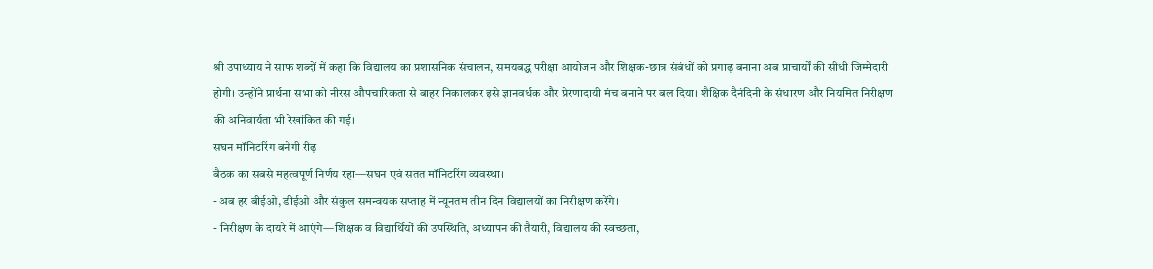श्री उपाध्याय ने साफ शब्दों में कहा कि विद्यालय का प्रशासनिक संचालन, समयबद्ध परीक्षा आयोजन और शिक्षक-छात्र संबंधों को प्रगाढ़ बनाना अब प्राचार्यों की सीधी जिम्मेदारी होगी। उन्होंने प्रार्थना सभा को नीरस औपचारिकता से बाहर निकालकर इसे ज्ञानवर्धक और प्रेरणादायी मंच बनाने पर बल दिया। शैक्षिक दैनंदिनी के संधारण और नियमित निरीक्षण की अनिवार्यता भी रेखांकित की गई।
सघन मॉनिटरिंग बनेगी रीढ़
बैठक का सबसे महत्वपूर्ण निर्णय रहा—सघन एवं सतत मॉनिटरिंग व्यवस्था।
- अब हर बीईओ, डीईओ और संकुल समन्वयक सप्ताह में न्यूनतम तीन दिन विद्यालयों का निरीक्षण करेंगे।
- निरीक्षण के दायरे में आएंगे—शिक्षक व विद्यार्थियों की उपस्थिति, अध्यापन की तैयारी, विद्यालय की स्वच्छता,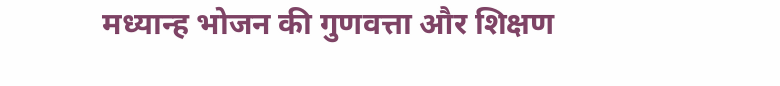मध्यान्ह भोजन की गुणवत्ता और शिक्षण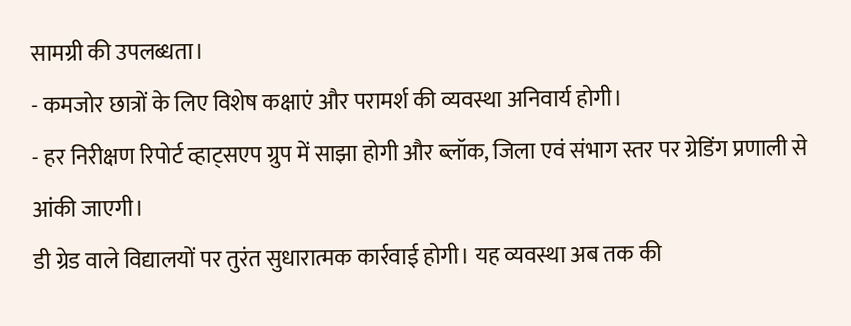सामग्री की उपलब्धता।
- कमजोर छात्रों के लिए विशेष कक्षाएं और परामर्श की व्यवस्था अनिवार्य होगी।
- हर निरीक्षण रिपोर्ट व्हाट्सएप ग्रुप में साझा होगी और ब्लॉक, जिला एवं संभाग स्तर पर ग्रेडिंग प्रणाली से आंकी जाएगी।
डी ग्रेड वाले विद्यालयों पर तुरंत सुधारात्मक कार्रवाई होगी। यह व्यवस्था अब तक की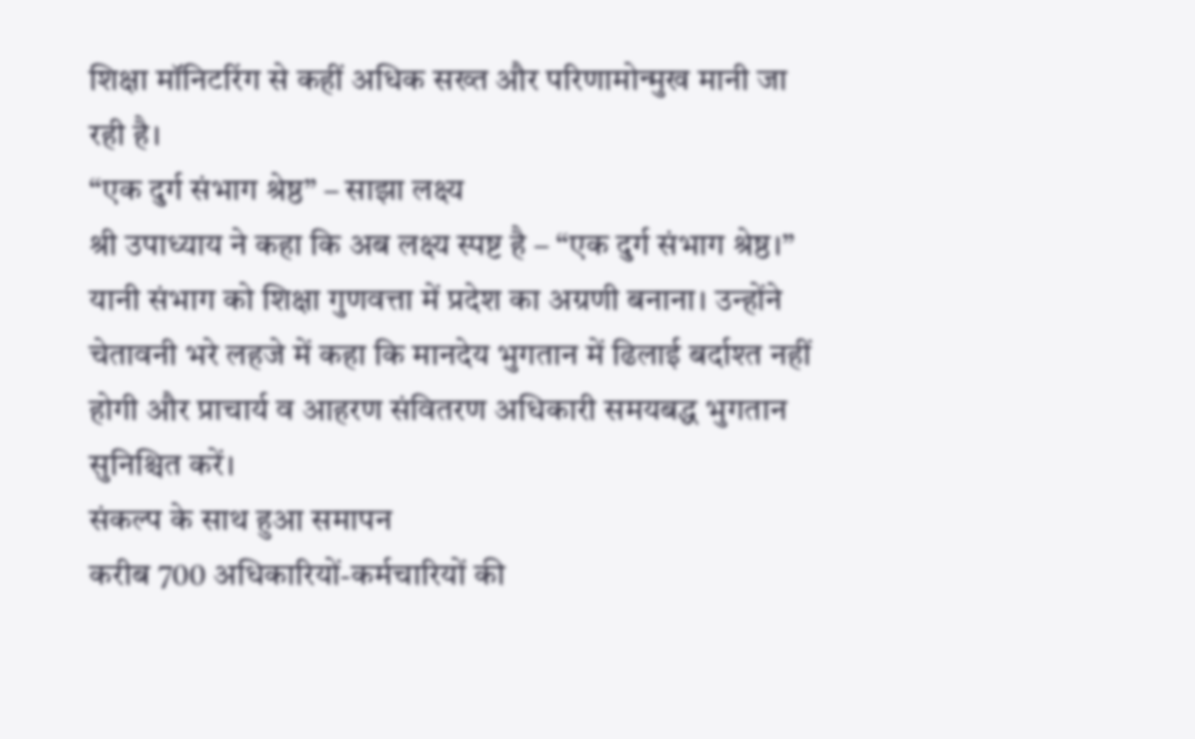शिक्षा मॉनिटरिंग से कहीं अधिक सख्त और परिणामोन्मुख मानी जा रही है।
“एक दुर्ग संभाग श्रेष्ठ” – साझा लक्ष्य
श्री उपाध्याय ने कहा कि अब लक्ष्य स्पष्ट है – “एक दुर्ग संभाग श्रेष्ठ।” यानी संभाग को शिक्षा गुणवत्ता में प्रदेश का अग्रणी बनाना। उन्होंने चेतावनी भरे लहजे में कहा कि मानदेय भुगतान में ढिलाई बर्दाश्त नहीं होगी और प्राचार्य व आहरण संवितरण अधिकारी समयबद्ध भुगतान सुनिश्चित करें।
संकल्प के साथ हुआ समापन
करीब 700 अधिकारियों-कर्मचारियों की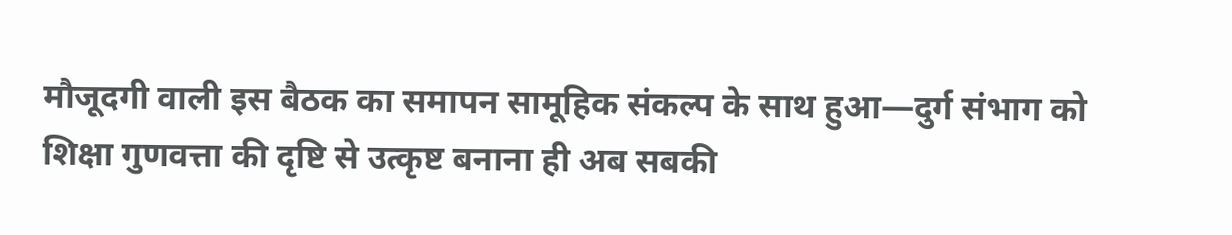मौजूदगी वाली इस बैठक का समापन सामूहिक संकल्प के साथ हुआ—दुर्ग संभाग को शिक्षा गुणवत्ता की दृष्टि से उत्कृष्ट बनाना ही अब सबकी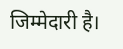जिम्मेदारी है।